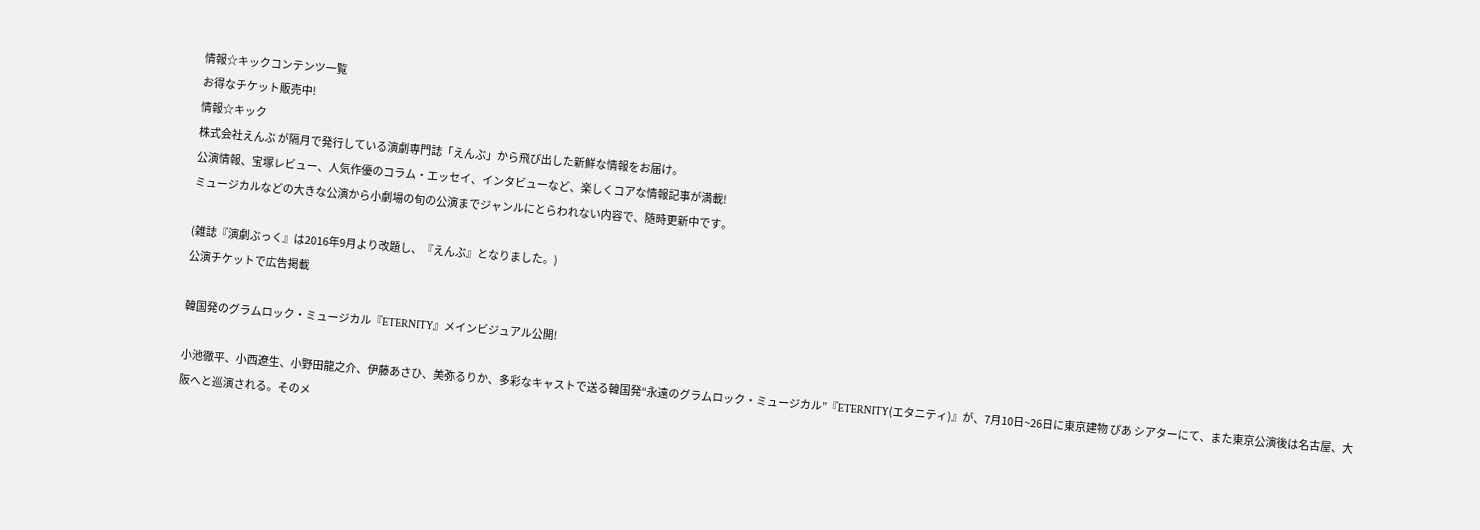情報☆キックコンテンツ一覧
お得なチケット販売中!
情報☆キック
株式会社えんぶ が隔月で発行している演劇専門誌「えんぶ」から飛び出した新鮮な情報をお届け。
公演情報、宝塚レビュー、人気作優のコラム・エッセイ、インタビューなど、楽しくコアな情報記事が満載!
ミュージカルなどの大きな公演から小劇場の旬の公演までジャンルにとらわれない内容で、随時更新中です。

(雑誌『演劇ぶっく』は2016年9月より改題し、『えんぶ』となりました。)
公演チケットで広告掲載

韓国発のグラムロック・ミュージカル『ETERNITY』メインビジュアル公開!

小池徹平、小西遼生、小野田龍之介、伊藤あさひ、美弥るりか、多彩なキャストで送る韓国発“永遠のグラムロック・ミュージカル”『ETERNITY(エタニティ)』が、7月10日~26日に東京建物 ぴあ シアターにて、また東京公演後は名古屋、大阪へと巡演される。そのメ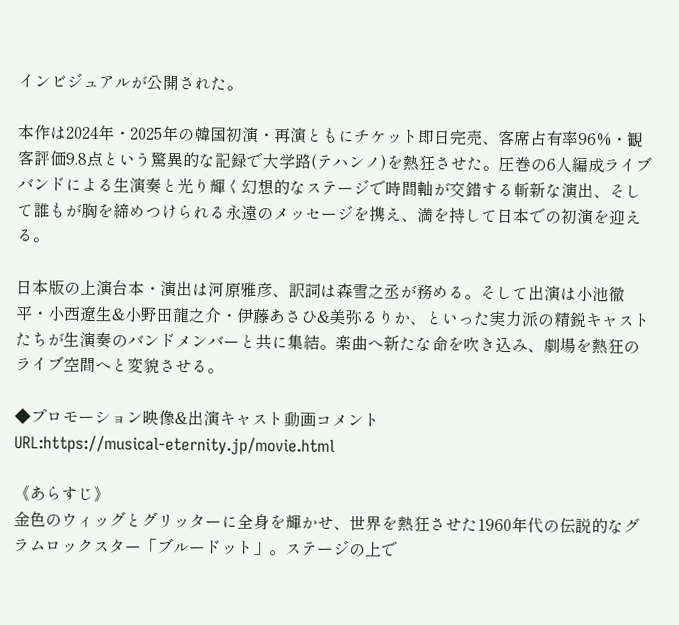インビジュアルが公開された。

本作は2024年・2025年の韓国初演・再演ともにチケット即日完売、客席占有率96%・観客評価9.8点という驚異的な記録で大学路(テハンノ)を熱狂させた。圧巻の6人編成ライブバンドによる生演奏と光り輝く幻想的なステージで時間軸が交錯する斬新な演出、そして誰もが胸を締めつけられる永遠のメッセージを携え、満を持して日本での初演を迎える。

日本版の上演台本・演出は河原雅彦、訳詞は森雪之丞が務める。そして出演は小池徹平・小西遼生&小野田龍之介・伊藤あさひ&美弥るりか、といった実力派の精鋭キャストたちが生演奏のバンドメンバーと共に集結。楽曲へ新たな命を吹き込み、劇場を熱狂のライブ空間へと変貌させる。

◆プロモーション映像&出演キャスト動画コメント
URL:https://musical-eternity.jp/movie.html

《あらすじ》
金色のウィッグとグリッターに全身を輝かせ、世界を熱狂させた1960年代の伝説的なグラムロックスター「ブルードット」。ステージの上で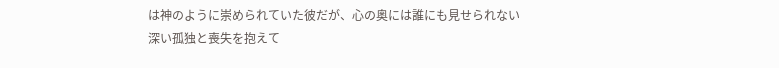は神のように崇められていた彼だが、心の奥には誰にも見せられない深い孤独と喪失を抱えて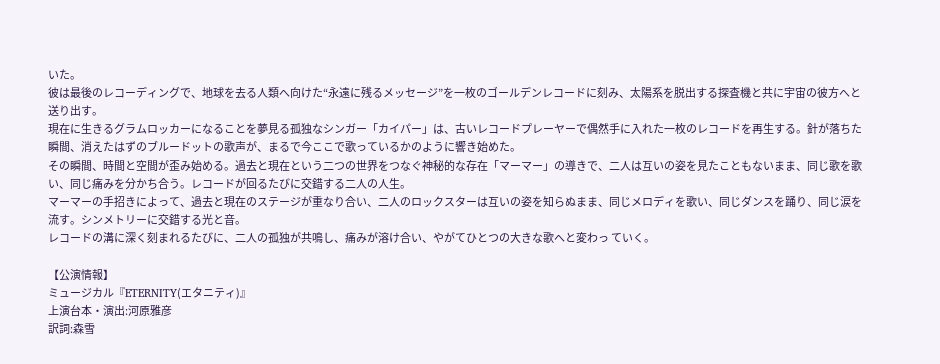いた。
彼は最後のレコーディングで、地球を去る人類へ向けた“永遠に残るメッセージ”を一枚のゴールデンレコードに刻み、太陽系を脱出する探査機と共に宇宙の彼方へと送り出す。
現在に生きるグラムロッカーになることを夢見る孤独なシンガー「カイパー」は、古いレコードプレーヤーで偶然手に入れた一枚のレコードを再生する。針が落ちた瞬間、消えたはずのブルードットの歌声が、まるで今ここで歌っているかのように響き始めた。
その瞬間、時間と空間が歪み始める。過去と現在という二つの世界をつなぐ神秘的な存在「マーマー」の導きで、二人は互いの姿を見たこともないまま、同じ歌を歌い、同じ痛みを分かち合う。レコードが回るたびに交錯する二人の人生。
マーマーの手招きによって、過去と現在のステージが重なり合い、二人のロックスターは互いの姿を知らぬまま、同じメロディを歌い、同じダンスを踊り、同じ涙を流す。シンメトリーに交錯する光と音。
レコードの溝に深く刻まれるたびに、二人の孤独が共鳴し、痛みが溶け合い、やがてひとつの大きな歌へと変わっ ていく。

【公演情報】
ミュージカル『ETERNITY(エタニティ)』
上演台本・演出:河原雅彦
訳詞:森雪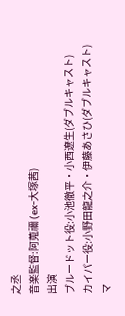之丞
音楽監督:阿蒐禰 (ex-大塚茜)
出演
ブルードット役:小池徹平・小西遼生(ダブルキャスト)
カイパー役:小野田龍之介・伊藤あさひ(ダブルキャスト)
マ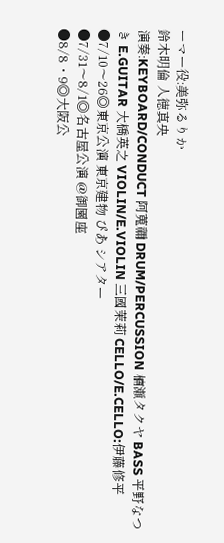ーマー役:美弥るりか
鈴木明倫 人徳真央
演奏:KEYBOARD/CONDUCT 阿蒐禰 DRUM/PERCUSSION 楠瀬タクヤ BASS 平野なつき E.GUITAR 大橋英之 VIOLIN/E.VIOLIN 三國茉莉 CELLO/E.CELLO:伊藤修平
●7/10〜26◎東京公演 東京建物 ぴあ シアター
●7/31〜8/1◎名古屋公演 @御園座
●8/8・9◎大阪公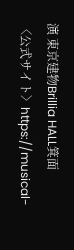演 東京建物Brillia HALL箕面
〈公式サイト〉https://musical-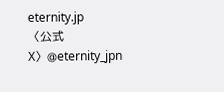eternity.jp
〈公式X〉@eternity_jpn